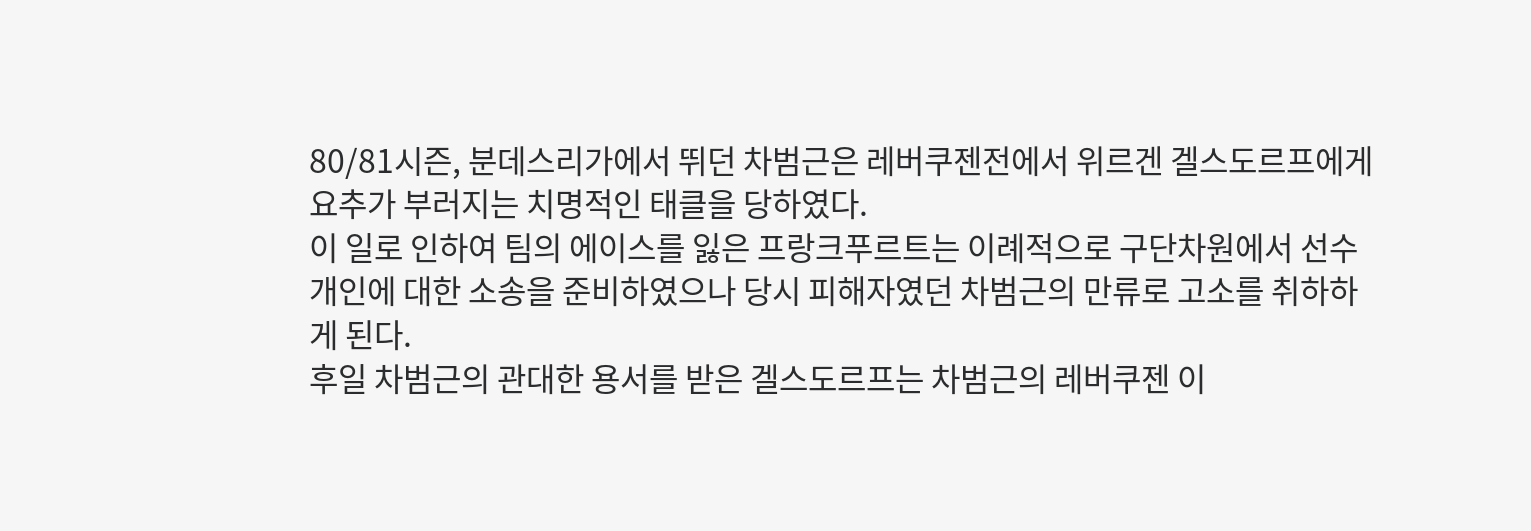80/81시즌, 분데스리가에서 뛰던 차범근은 레버쿠젠전에서 위르겐 겔스도르프에게 요추가 부러지는 치명적인 태클을 당하였다.
이 일로 인하여 팀의 에이스를 잃은 프랑크푸르트는 이례적으로 구단차원에서 선수 개인에 대한 소송을 준비하였으나 당시 피해자였던 차범근의 만류로 고소를 취하하게 된다.
후일 차범근의 관대한 용서를 받은 겔스도르프는 차범근의 레버쿠젠 이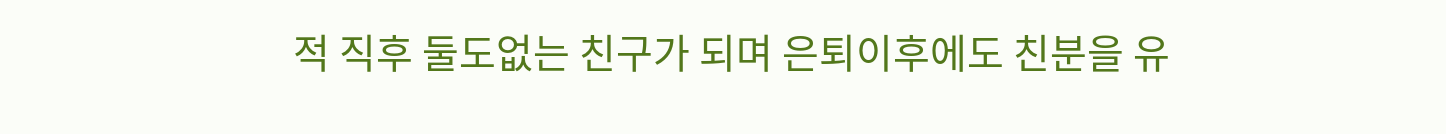적 직후 둘도없는 친구가 되며 은퇴이후에도 친분을 유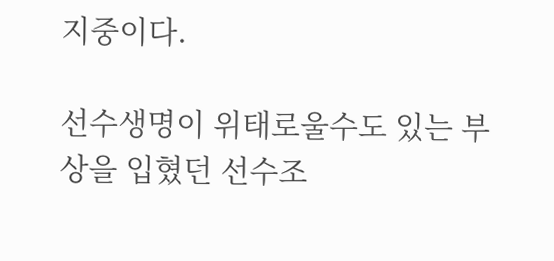지중이다.

선수생명이 위태로울수도 있는 부상을 입혔던 선수조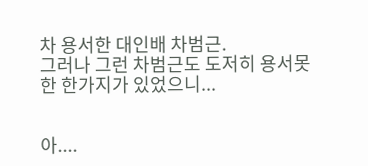차 용서한 대인배 차범근.
그러나 그런 차범근도 도저히 용서못한 한가지가 있었으니...


아....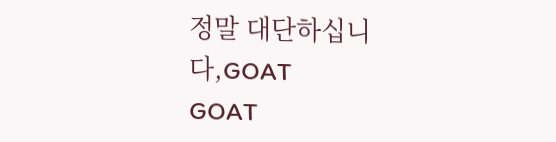정말 대단하십니다,GOAT
GOAT